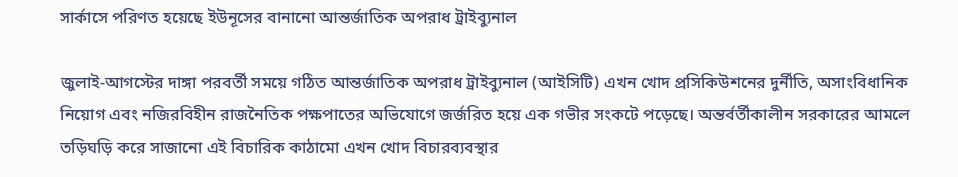সার্কাসে পরিণত হয়েছে ইউনূসের বানানো আন্তর্জাতিক অপরাধ ট্রাইব্যুনাল

জুলাই-আগস্টের দাঙ্গা পরবর্তী সময়ে গঠিত আন্তর্জাতিক অপরাধ ট্রাইব্যুনাল (আইসিটি) এখন খোদ প্রসিকিউশনের দুর্নীতি, অসাংবিধানিক নিয়োগ এবং নজিরবিহীন রাজনৈতিক পক্ষপাতের অভিযোগে জর্জরিত হয়ে এক গভীর সংকটে পড়েছে। অন্তর্বর্তীকালীন সরকারের আমলে তড়িঘড়ি করে সাজানো এই বিচারিক কাঠামো এখন খোদ বিচারব্যবস্থার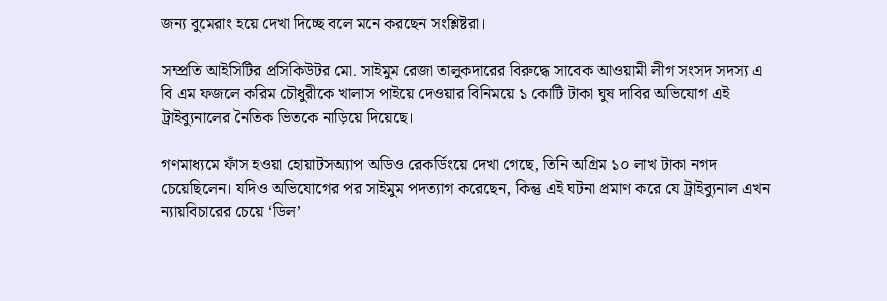জন্য বুমেরাং হয়ে দেখা দিচ্ছে বলে মনে করছেন সংশ্লিষ্টরা।

সম্প্রতি আইসিটির প্রসিকিউটর মো. সাইমুম রেজা তালুকদারের বিরুদ্ধে সাবেক আওয়ামী লীগ সংসদ সদস্য এ বি এম ফজলে করিম চৌধুরীকে খালাস পাইয়ে দেওয়ার বিনিময়ে ১ কোটি টাকা ঘুষ দাবির অভিযোগ এই ট্রাইব্যুনালের নৈতিক ভিতকে নাড়িয়ে দিয়েছে।

গণমাধ্যমে ফাঁস হওয়া হোয়াটসঅ্যাপ অডিও রেকর্ডিংয়ে দেখা গেছে, তিনি অগ্রিম ১০ লাখ টাকা নগদ চেয়েছিলেন। যদিও অভিযোগের পর সাইমুম পদত্যাগ করেছেন, কিন্তু এই ঘটনা প্রমাণ করে যে ট্রাইব্যুনাল এখন ন্যায়বিচারের চেয়ে ‘ডিল’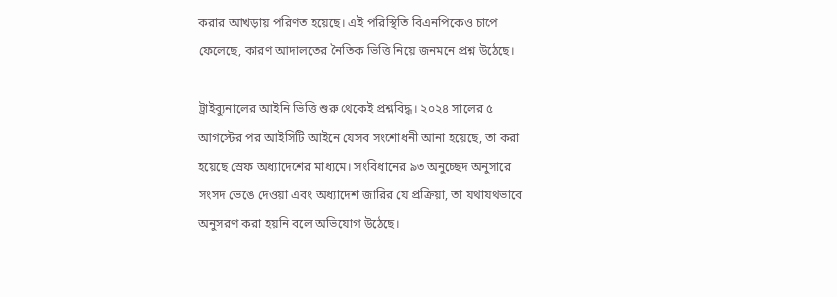করার আখড়ায় পরিণত হয়েছে। এই পরিস্থিতি বিএনপিকেও চাপে ফেলেছে, কারণ আদালতের নৈতিক ভিত্তি নিয়ে জনমনে প্রশ্ন উঠেছে।

ট্রাইব্যুনালের আইনি ভিত্তি শুরু থেকেই প্রশ্নবিদ্ধ। ২০২৪ সালের ৫ আগস্টের পর আইসিটি আইনে যেসব সংশোধনী আনা হয়েছে, তা করা হয়েছে স্রেফ অধ্যাদেশের মাধ্যমে। সংবিধানের ৯৩ অনুচ্ছেদ অনুসারে সংসদ ভেঙে দেওয়া এবং অধ্যাদেশ জারির যে প্রক্রিয়া, তা যথাযথভাবে অনুসরণ করা হয়নি বলে অভিযোগ উঠেছে।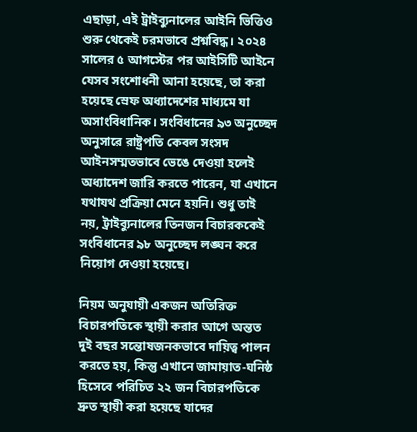এছাড়া, এই ট্রাইব্যুনালের আইনি ভিত্তিও শুরু থেকেই চরমভাবে প্রশ্নবিদ্ধ। ২০২৪ সালের ৫ আগস্টের পর আইসিটি আইনে যেসব সংশোধনী আনা হয়েছে, তা করা হয়েছে স্রেফ অধ্যাদেশের মাধ্যমে যা অসাংবিধানিক। সংবিধানের ৯৩ অনুচ্ছেদ অনুসারে রাষ্ট্রপতি কেবল সংসদ আইনসম্মতভাবে ভেঙে দেওয়া হলেই অধ্যাদেশ জারি করতে পারেন, যা এখানে যথাযথ প্রক্রিয়া মেনে হয়নি। শুধু তাই নয়, ট্রাইব্যুনালের তিনজন বিচারককেই সংবিধানের ৯৮ অনুচ্ছেদ লঙ্ঘন করে নিয়োগ দেওয়া হয়েছে।

নিয়ম অনুযায়ী একজন অতিরিক্ত বিচারপতিকে স্থায়ী করার আগে অন্তত দুই বছর সন্তোষজনকভাবে দায়িত্ব পালন করতে হয়, কিন্তু এখানে জামায়াত-ঘনিষ্ঠ হিসেবে পরিচিত ২২ জন বিচারপতিকে দ্রুত স্থায়ী করা হয়েছে যাদের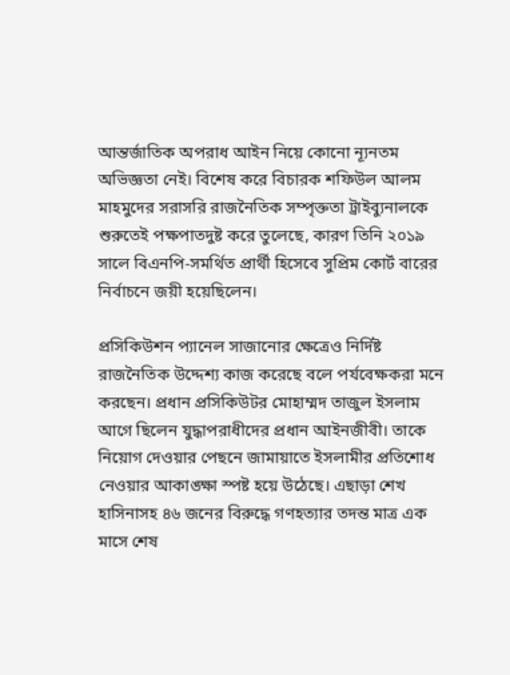আন্তর্জাতিক অপরাধ আইন নিয়ে কোনো ন্যূনতম অভিজ্ঞতা নেই। বিশেষ করে বিচারক শফিউল আলম মাহমুদের সরাসরি রাজনৈতিক সম্পৃক্ততা ট্রাইব্যুনালকে শুরুতেই পক্ষপাতদুষ্ট করে তুলেছে, কারণ তিনি ২০১৯ সালে বিএনপি-সমর্থিত প্রার্থী হিসেবে সুপ্রিম কোর্ট বারের নির্বাচনে জয়ী হয়েছিলেন।

প্রসিকিউশন প্যানেল সাজানোর ক্ষেত্রেও নির্দিষ্ট রাজনৈতিক উদ্দেশ্য কাজ করেছে বলে পর্যবেক্ষকরা মনে করছেন। প্রধান প্রসিকিউটর মোহাম্মদ তাজুল ইসলাম আগে ছিলেন যুদ্ধাপরাধীদের প্রধান আইনজীবী। তাকে নিয়োগ দেওয়ার পেছনে জামায়াতে ইসলামীর প্রতিশোধ নেওয়ার আকাঙ্ক্ষা স্পষ্ট হয়ে উঠেছে। এছাড়া শেখ হাসিনাসহ ৪৬ জনের বিরুদ্ধে গণহত্যার তদন্ত মাত্র এক মাসে শেষ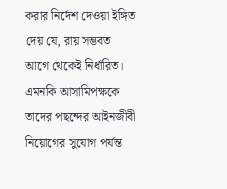করার নির্দেশ দেওয়া ইঙ্গিত দেয় যে, রায় সম্ভবত আগে থেকেই নির্ধারিত। এমনকি আসামিপক্ষকে তাদের পছন্দের আইনজীবী নিয়োগের সুযোগ পর্যন্ত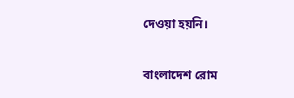দেওয়া হয়নি।

বাংলাদেশ রোম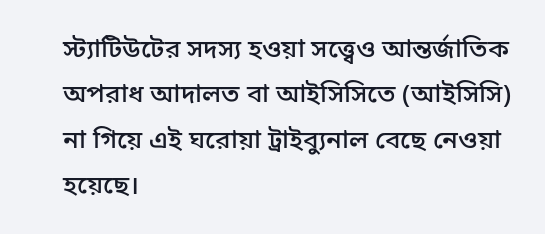স্ট্যাটিউটের সদস্য হওয়া সত্ত্বেও আন্তর্জাতিক অপরাধ আদালত বা আইসিসিতে (আইসিসি) না গিয়ে এই ঘরোয়া ট্রাইব্যুনাল বেছে নেওয়া হয়েছে।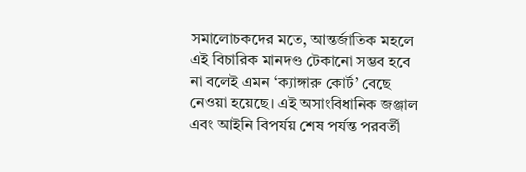সমালোচকদের মতে, আন্তর্জাতিক মহলে এই বিচারিক মানদণ্ড টেকানো সম্ভব হবে না বলেই এমন ‘ক্যাঙ্গারু কোর্ট’ বেছে নেওয়া হয়েছে। এই অসাংবিধানিক জঞ্জাল এবং আইনি বিপর্যয় শেষ পর্যন্ত পরবর্তী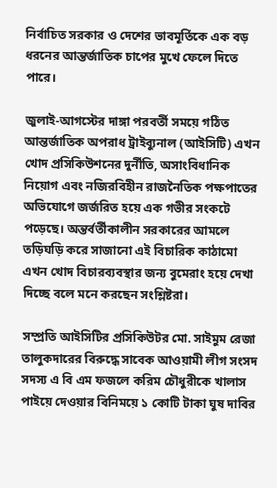নির্বাচিত সরকার ও দেশের ভাবমূর্তিকে এক বড় ধরনের আন্তর্জাতিক চাপের মুখে ফেলে দিতে পারে।

জুলাই-আগস্টের দাঙ্গা পরবর্তী সময়ে গঠিত আন্তর্জাতিক অপরাধ ট্রাইব্যুনাল (আইসিটি) এখন খোদ প্রসিকিউশনের দুর্নীতি, অসাংবিধানিক নিয়োগ এবং নজিরবিহীন রাজনৈতিক পক্ষপাতের অভিযোগে জর্জরিত হয়ে এক গভীর সংকটে পড়েছে। অন্তর্বর্তীকালীন সরকারের আমলে তড়িঘড়ি করে সাজানো এই বিচারিক কাঠামো এখন খোদ বিচারব্যবস্থার জন্য বুমেরাং হয়ে দেখা দিচ্ছে বলে মনে করছেন সংশ্লিষ্টরা।

সম্প্রতি আইসিটির প্রসিকিউটর মো. সাইমুম রেজা তালুকদারের বিরুদ্ধে সাবেক আওয়ামী লীগ সংসদ সদস্য এ বি এম ফজলে করিম চৌধুরীকে খালাস পাইয়ে দেওয়ার বিনিময়ে ১ কোটি টাকা ঘুষ দাবির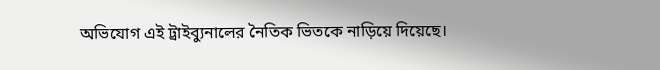অভিযোগ এই ট্রাইব্যুনালের নৈতিক ভিতকে নাড়িয়ে দিয়েছে।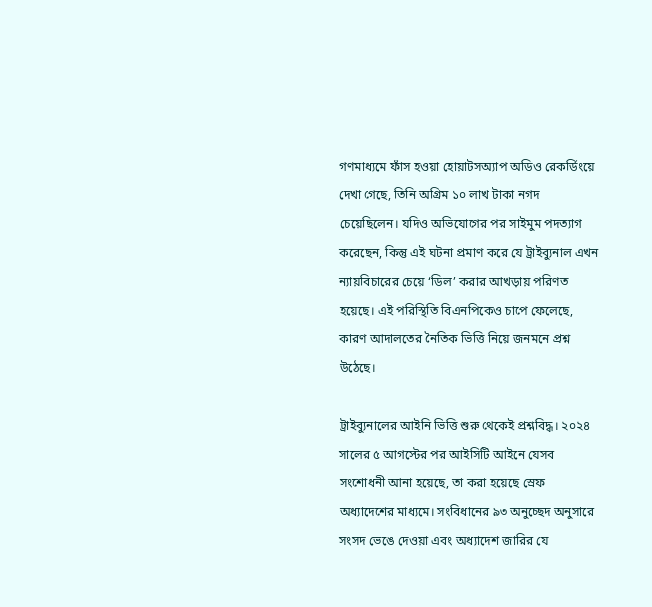গণমাধ্যমে ফাঁস হওয়া হোয়াটসঅ্যাপ অডিও রেকর্ডিংয়ে দেখা গেছে, তিনি অগ্রিম ১০ লাখ টাকা নগদ চেয়েছিলেন। যদিও অভিযোগের পর সাইমুম পদত্যাগ করেছেন, কিন্তু এই ঘটনা প্রমাণ করে যে ট্রাইব্যুনাল এখন ন্যায়বিচারের চেয়ে ‘ডিল’ করার আখড়ায় পরিণত হয়েছে। এই পরিস্থিতি বিএনপিকেও চাপে ফেলেছে, কারণ আদালতের নৈতিক ভিত্তি নিয়ে জনমনে প্রশ্ন উঠেছে।

ট্রাইব্যুনালের আইনি ভিত্তি শুরু থেকেই প্রশ্নবিদ্ধ। ২০২৪ সালের ৫ আগস্টের পর আইসিটি আইনে যেসব সংশোধনী আনা হয়েছে, তা করা হয়েছে স্রেফ অধ্যাদেশের মাধ্যমে। সংবিধানের ৯৩ অনুচ্ছেদ অনুসারে সংসদ ভেঙে দেওয়া এবং অধ্যাদেশ জারির যে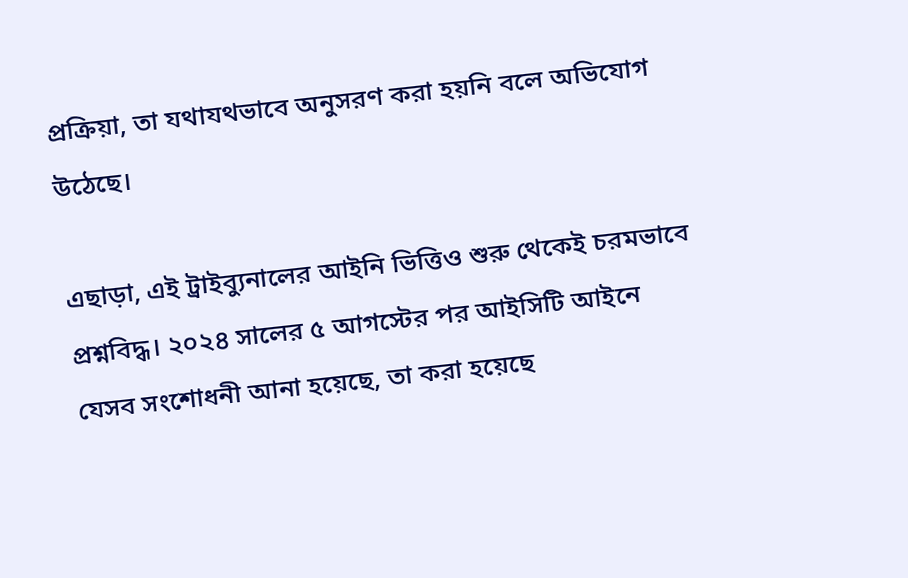প্রক্রিয়া, তা যথাযথভাবে অনুসরণ করা হয়নি বলে অভিযোগ উঠেছে।

এছাড়া, এই ট্রাইব্যুনালের আইনি ভিত্তিও শুরু থেকেই চরমভাবে প্রশ্নবিদ্ধ। ২০২৪ সালের ৫ আগস্টের পর আইসিটি আইনে যেসব সংশোধনী আনা হয়েছে, তা করা হয়েছে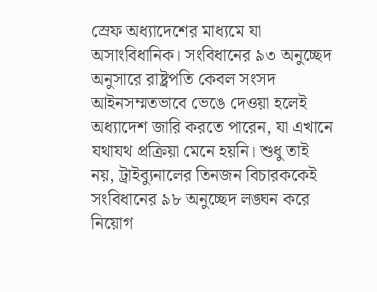স্রেফ অধ্যাদেশের মাধ্যমে যা অসাংবিধানিক। সংবিধানের ৯৩ অনুচ্ছেদ অনুসারে রাষ্ট্রপতি কেবল সংসদ আইনসম্মতভাবে ভেঙে দেওয়া হলেই অধ্যাদেশ জারি করতে পারেন, যা এখানে যথাযথ প্রক্রিয়া মেনে হয়নি। শুধু তাই নয়, ট্রাইব্যুনালের তিনজন বিচারককেই সংবিধানের ৯৮ অনুচ্ছেদ লঙ্ঘন করে নিয়োগ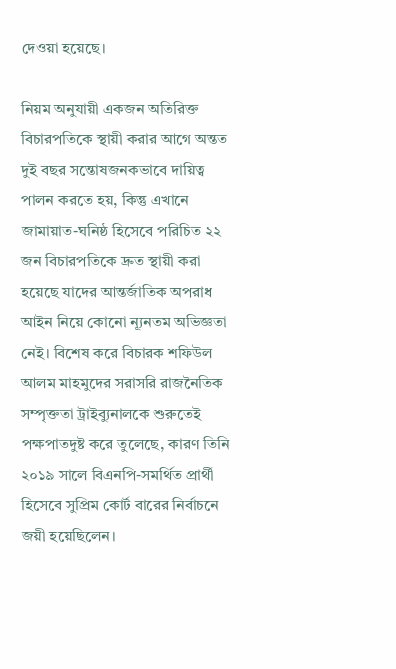দেওয়া হয়েছে।

নিয়ম অনুযায়ী একজন অতিরিক্ত বিচারপতিকে স্থায়ী করার আগে অন্তত দুই বছর সন্তোষজনকভাবে দায়িত্ব পালন করতে হয়, কিন্তু এখানে জামায়াত-ঘনিষ্ঠ হিসেবে পরিচিত ২২ জন বিচারপতিকে দ্রুত স্থায়ী করা হয়েছে যাদের আন্তর্জাতিক অপরাধ আইন নিয়ে কোনো ন্যূনতম অভিজ্ঞতা নেই। বিশেষ করে বিচারক শফিউল আলম মাহমুদের সরাসরি রাজনৈতিক সম্পৃক্ততা ট্রাইব্যুনালকে শুরুতেই পক্ষপাতদুষ্ট করে তুলেছে, কারণ তিনি ২০১৯ সালে বিএনপি-সমর্থিত প্রার্থী হিসেবে সুপ্রিম কোর্ট বারের নির্বাচনে জয়ী হয়েছিলেন।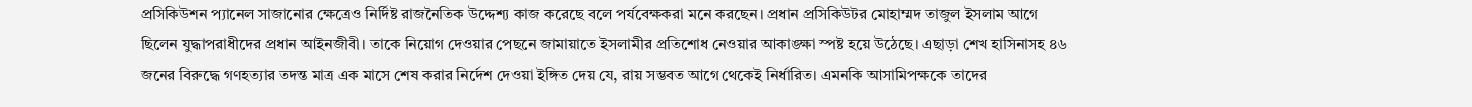প্রসিকিউশন প্যানেল সাজানোর ক্ষেত্রেও নির্দিষ্ট রাজনৈতিক উদ্দেশ্য কাজ করেছে বলে পর্যবেক্ষকরা মনে করছেন। প্রধান প্রসিকিউটর মোহাম্মদ তাজুল ইসলাম আগে ছিলেন যুদ্ধাপরাধীদের প্রধান আইনজীবী। তাকে নিয়োগ দেওয়ার পেছনে জামায়াতে ইসলামীর প্রতিশোধ নেওয়ার আকাঙ্ক্ষা স্পষ্ট হয়ে উঠেছে। এছাড়া শেখ হাসিনাসহ ৪৬ জনের বিরুদ্ধে গণহত্যার তদন্ত মাত্র এক মাসে শেষ করার নির্দেশ দেওয়া ইঙ্গিত দেয় যে, রায় সম্ভবত আগে থেকেই নির্ধারিত। এমনকি আসামিপক্ষকে তাদের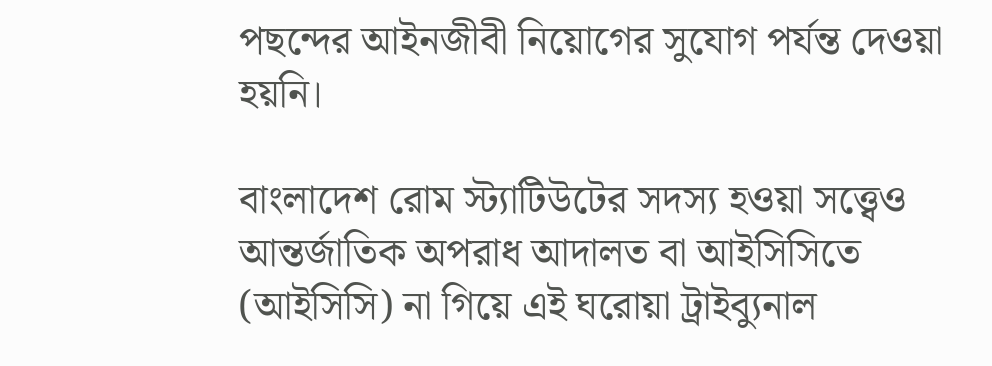পছন্দের আইনজীবী নিয়োগের সুযোগ পর্যন্ত দেওয়া হয়নি।

বাংলাদেশ রোম স্ট্যাটিউটের সদস্য হওয়া সত্ত্বেও আন্তর্জাতিক অপরাধ আদালত বা আইসিসিতে (আইসিসি) না গিয়ে এই ঘরোয়া ট্রাইব্যুনাল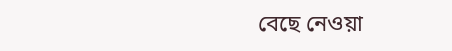বেছে নেওয়া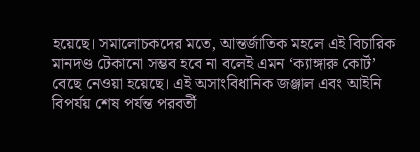হয়েছে। সমালোচকদের মতে, আন্তর্জাতিক মহলে এই বিচারিক মানদণ্ড টেকানো সম্ভব হবে না বলেই এমন ‘ক্যাঙ্গারু কোর্ট’ বেছে নেওয়া হয়েছে। এই অসাংবিধানিক জঞ্জাল এবং আইনি বিপর্যয় শেষ পর্যন্ত পরবর্তী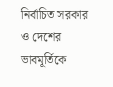নির্বাচিত সরকার ও দেশের ভাবমূর্তিকে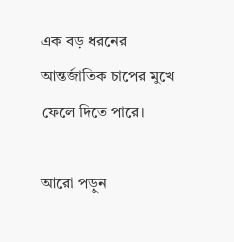এক বড় ধরনের আন্তর্জাতিক চাপের মুখে ফেলে দিতে পারে।

আরো পড়ুন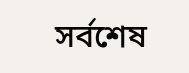সর্বশেষ